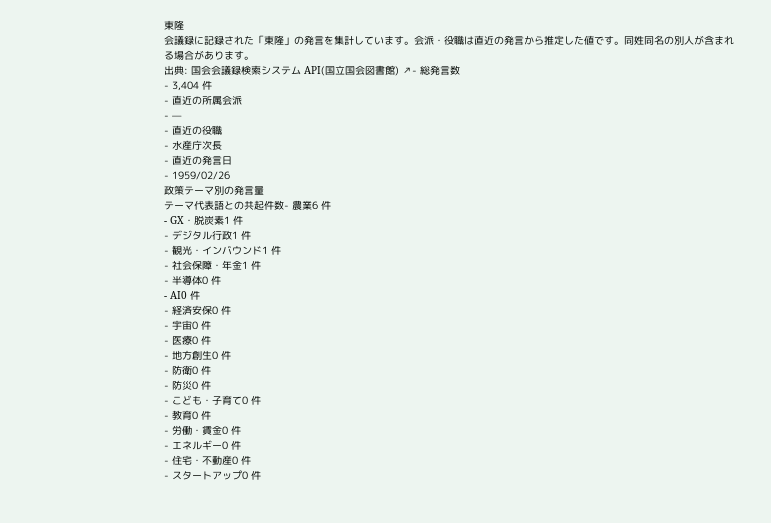東隆
会議録に記録された「東隆」の発言を集計しています。会派・役職は直近の発言から推定した値です。同姓同名の別人が含まれる場合があります。
出典: 国会会議録検索システム API(国立国会図書館) ↗- 総発言数
- 3,404 件
- 直近の所属会派
- —
- 直近の役職
- 水産庁次長
- 直近の発言日
- 1959/02/26
政策テーマ別の発言量
テーマ代表語との共起件数- 農業6 件
- GX・脱炭素1 件
- デジタル行政1 件
- 観光・インバウンド1 件
- 社会保障・年金1 件
- 半導体0 件
- AI0 件
- 経済安保0 件
- 宇宙0 件
- 医療0 件
- 地方創生0 件
- 防衛0 件
- 防災0 件
- こども・子育て0 件
- 教育0 件
- 労働・賃金0 件
- エネルギー0 件
- 住宅・不動産0 件
- スタートアップ0 件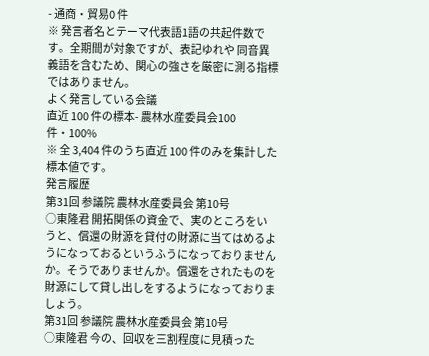- 通商・貿易0 件
※ 発言者名とテーマ代表語1語の共起件数です。全期間が対象ですが、表記ゆれや 同音異義語を含むため、関心の強さを厳密に測る指標ではありません。
よく発言している会議
直近 100 件の標本- 農林水産委員会100 件・100%
※ 全 3,404 件のうち直近 100 件のみを集計した標本値です。
発言履歴
第31回 参議院 農林水産委員会 第10号
○東隆君 開拓関係の資金で、実のところをいうと、償還の財源を貸付の財源に当てはめるようになっておるというふうになっておりませんか。そうでありませんか。償還をされたものを財源にして貸し出しをするようになっておりましょう。
第31回 参議院 農林水産委員会 第10号
○東隆君 今の、回収を三割程度に見積った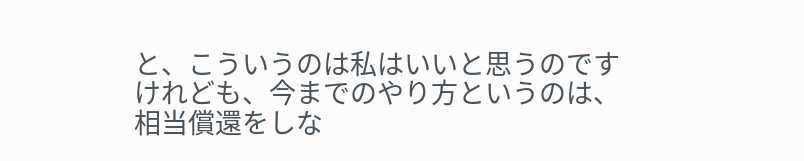と、こういうのは私はいいと思うのですけれども、今までのやり方というのは、相当償還をしな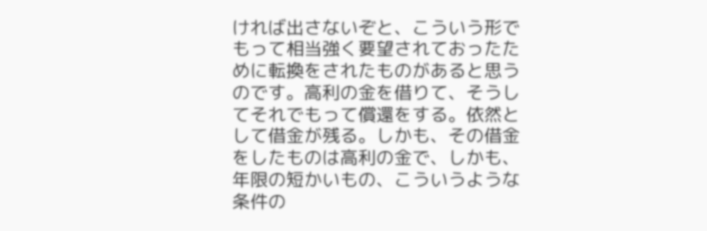ければ出さないぞと、こういう形でもって相当強く要望されておったために転換をされたものがあると思うのです。高利の金を借りて、そうしてそれでもって償還をする。依然として借金が残る。しかも、その借金をしたものは高利の金で、しかも、年限の短かいもの、こういうような条件の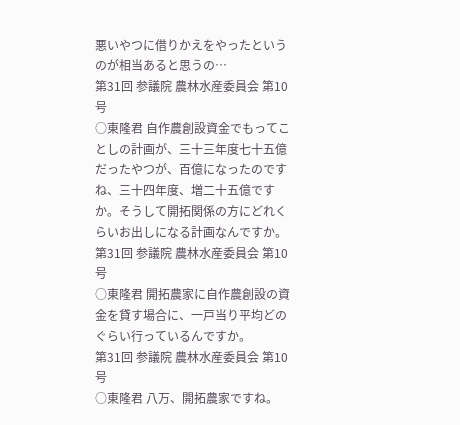悪いやつに借りかえをやったというのが相当あると思うの…
第31回 参議院 農林水産委員会 第10号
○東隆君 自作農創設資金でもってことしの計画が、三十三年度七十五億だったやつが、百億になったのですね、三十四年度、増二十五億ですか。そうして開拓関係の方にどれくらいお出しになる計画なんですか。
第31回 参議院 農林水産委員会 第10号
○東隆君 開拓農家に自作農創設の資金を貸す場合に、一戸当り平均どのぐらい行っているんですか。
第31回 参議院 農林水産委員会 第10号
○東隆君 八万、開拓農家ですね。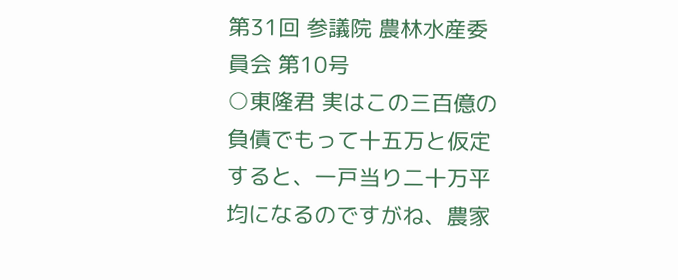第31回 参議院 農林水産委員会 第10号
○東隆君 実はこの三百億の負債でもって十五万と仮定すると、一戸当り二十万平均になるのですがね、農家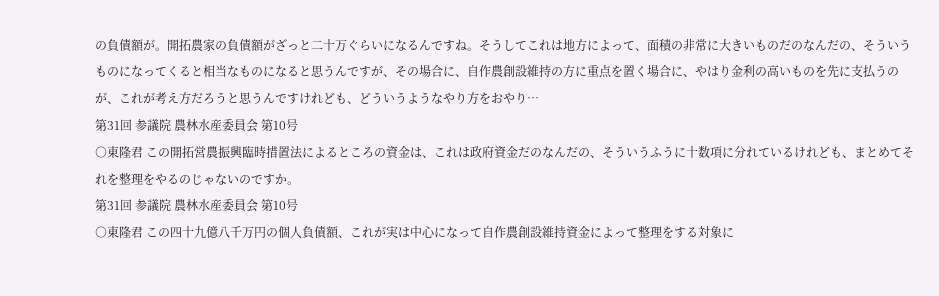の負債額が。開拓農家の負債額がざっと二十万ぐらいになるんですね。そうしてこれは地方によって、面積の非常に大きいものだのなんだの、そういうものになってくると相当なものになると思うんですが、その場合に、自作農創設維持の方に重点を置く場合に、やはり金利の高いものを先に支払うのが、これが考え方だろうと思うんですけれども、どういうようなやり方をおやり…
第31回 参議院 農林水産委員会 第10号
○東隆君 この開拓営農振興臨時措置法によるところの資金は、これは政府資金だのなんだの、そういうふうに十数項に分れているけれども、まとめてそれを整理をやるのじゃないのですか。
第31回 参議院 農林水産委員会 第10号
○東隆君 この四十九億八千万円の個人負債額、これが実は中心になって自作農創設維持資金によって整理をする対象に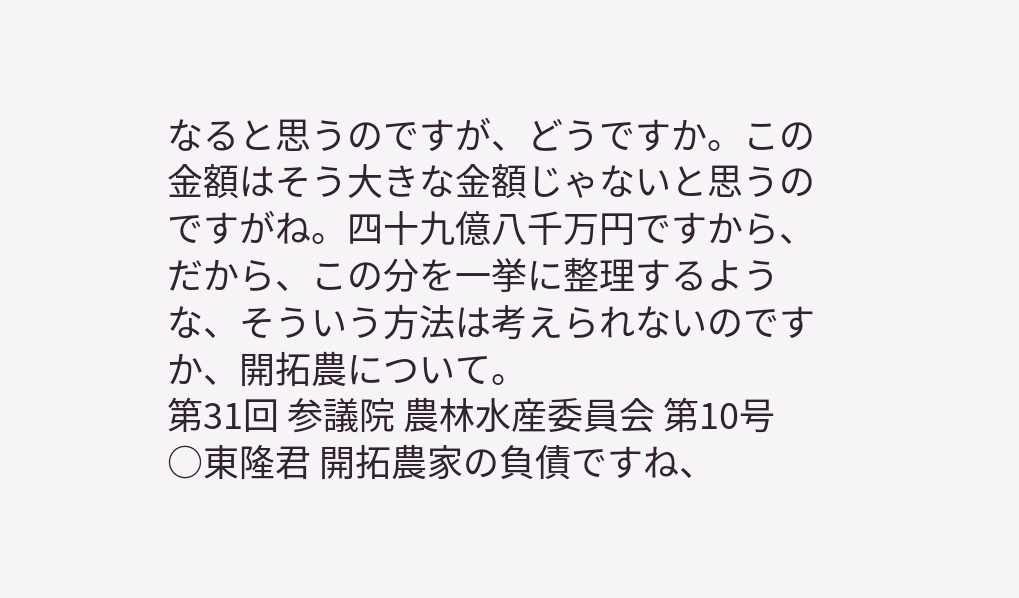なると思うのですが、どうですか。この金額はそう大きな金額じゃないと思うのですがね。四十九億八千万円ですから、だから、この分を一挙に整理するような、そういう方法は考えられないのですか、開拓農について。
第31回 参議院 農林水産委員会 第10号
○東隆君 開拓農家の負債ですね、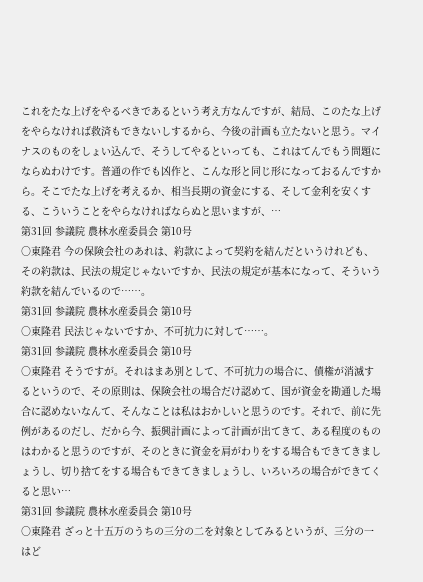これをたな上げをやるべきであるという考え方なんですが、結局、このたな上げをやらなければ救済もできないしするから、今後の計画も立たないと思う。マイナスのものをしょい込んで、そうしてやるといっても、これはてんでもう問題にならぬわけです。普通の作でも凶作と、こんな形と同じ形になっておるんですから。そこでたな上げを考えるか、相当長期の資金にする、そして金利を安くする、こういうことをやらなければならぬと思いますが、…
第31回 参議院 農林水産委員会 第10号
○東隆君 今の保険会社のあれは、約款によって契約を結んだというけれども、その約款は、民法の規定じゃないですか、民法の規定が基本になって、そういう約款を結んでいるので……。
第31回 参議院 農林水産委員会 第10号
○東隆君 民法じゃないですか、不可抗力に対して……。
第31回 参議院 農林水産委員会 第10号
○東隆君 そうですが。それはまあ別として、不可抗力の場合に、債権が消滅するというので、その原則は、保険会社の場合だけ認めて、国が資金を勘通した場合に認めないなんて、そんなことは私はおかしいと思うのです。それで、前に先例があるのだし、だから今、振興計画によって計画が出てきて、ある程度のものはわかると思うのですが、そのときに資金を肩がわりをする場合もできてきましょうし、切り捨てをする場合もできてきましょうし、いろいろの場合ができてくると思い…
第31回 参議院 農林水産委員会 第10号
○東隆君 ざっと十五万のうちの三分の二を対象としてみるというが、三分の一はど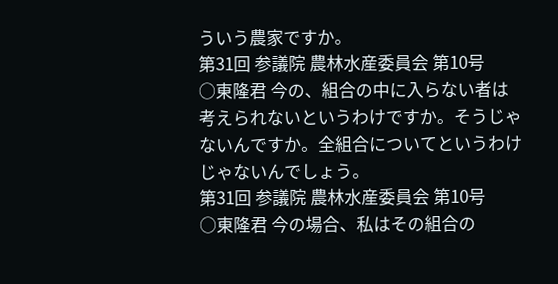ういう農家ですか。
第31回 参議院 農林水産委員会 第10号
○東隆君 今の、組合の中に入らない者は考えられないというわけですか。そうじゃないんですか。全組合についてというわけじゃないんでしょう。
第31回 参議院 農林水産委員会 第10号
○東隆君 今の場合、私はその組合の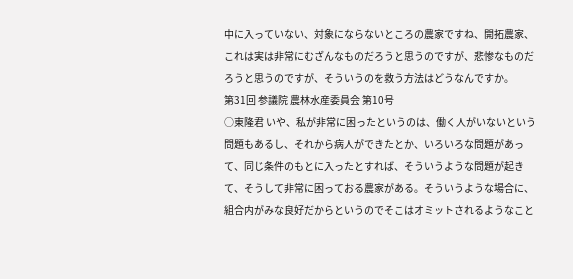中に入っていない、対象にならないところの農家ですね、開拓農家、これは実は非常にむざんなものだろうと思うのですが、悲惨なものだろうと思うのですが、そういうのを救う方法はどうなんですか。
第31回 参議院 農林水産委員会 第10号
○東隆君 いや、私が非常に困ったというのは、働く人がいないという問題もあるし、それから病人ができたとか、いろいろな問題があって、同じ条件のもとに入ったとすれば、そういうような問題が起きて、そうして非常に困っておる農家がある。そういうような場合に、組合内がみな良好だからというのでそこはオミットされるようなこと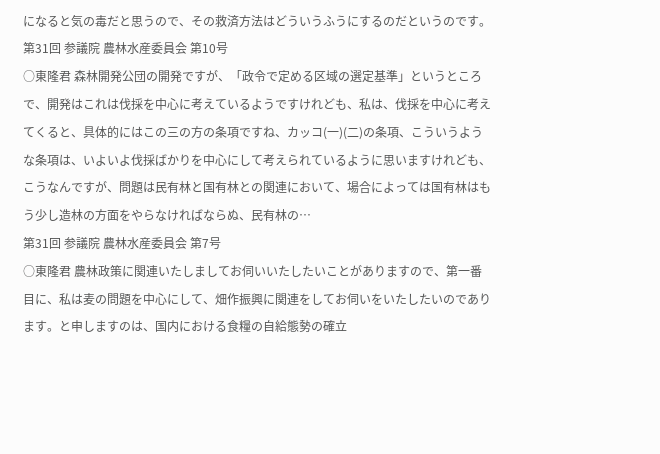になると気の毒だと思うので、その救済方法はどういうふうにするのだというのです。
第31回 参議院 農林水産委員会 第10号
○東隆君 森林開発公団の開発ですが、「政令で定める区域の選定基準」というところで、開発はこれは伐採を中心に考えているようですけれども、私は、伐採を中心に考えてくると、具体的にはこの三の方の条項ですね、カッコ(一)(二)の条項、こういうような条項は、いよいよ伐採ばかりを中心にして考えられているように思いますけれども、こうなんですが、問題は民有林と国有林との関連において、場合によっては国有林はもう少し造林の方面をやらなければならぬ、民有林の…
第31回 参議院 農林水産委員会 第7号
○東隆君 農林政策に関連いたしましてお伺いいたしたいことがありますので、第一番目に、私は麦の問題を中心にして、畑作振興に関連をしてお伺いをいたしたいのであります。と申しますのは、国内における食糧の自給態勢の確立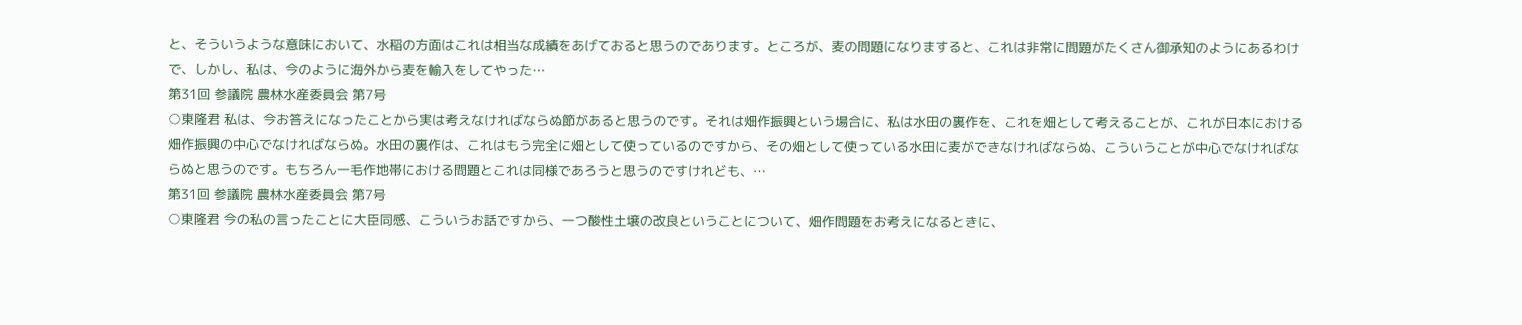と、そういうような意味において、水稲の方面はこれは相当な成績をあげておると思うのであります。ところが、麦の問題になりますると、これは非常に問題がたくさん御承知のようにあるわけで、しかし、私は、今のように海外から麦を輸入をしてやった…
第31回 参議院 農林水産委員会 第7号
○東隆君 私は、今お答えになったことから実は考えなければならぬ節があると思うのです。それは畑作振興という場合に、私は水田の裏作を、これを畑として考えることが、これが日本における畑作振興の中心でなければならぬ。水田の裏作は、これはもう完全に畑として使っているのですから、その畑として使っている水田に麦ができなければならぬ、こういうことが中心でなければならぬと思うのです。もちろん一毛作地帯における問題とこれは同様であろうと思うのですけれども、…
第31回 参議院 農林水産委員会 第7号
○東隆君 今の私の言ったことに大臣同感、こういうお話ですから、一つ酸性土壌の改良ということについて、畑作問題をお考えになるときに、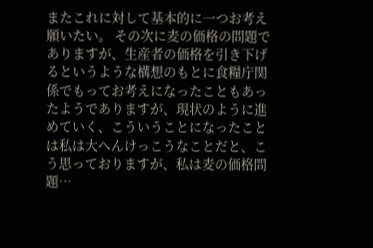またこれに対して基本的に一つお考え願いたい。 その次に麦の価格の問題でありますが、生産者の価格を引き下げるというような構想のもとに食糧庁関係でもってお考えになったこともあったようでありますが、現状のように進めていく、こういうことになったことは私は大へんけっこうなことだと、こう思っておりますが、私は麦の価格問題…